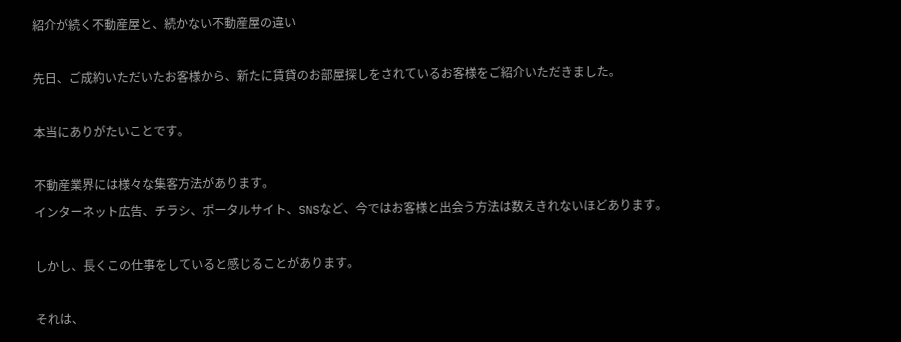紹介が続く不動産屋と、続かない不動産屋の違い

先日、ご成約いただいたお客様から、新たに賃貸のお部屋探しをされているお客様をご紹介いただきました。

本当にありがたいことです。

不動産業界には様々な集客方法があります。
インターネット広告、チラシ、ポータルサイト、SNSなど、今ではお客様と出会う方法は数えきれないほどあります。

しかし、長くこの仕事をしていると感じることがあります。

それは、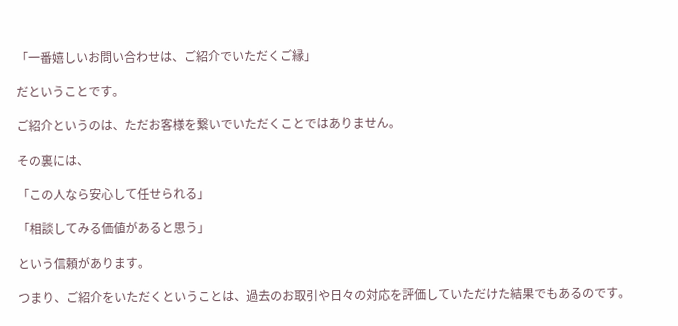「一番嬉しいお問い合わせは、ご紹介でいただくご縁」

だということです。

ご紹介というのは、ただお客様を繋いでいただくことではありません。

その裏には、

「この人なら安心して任せられる」

「相談してみる価値があると思う」

という信頼があります。

つまり、ご紹介をいただくということは、過去のお取引や日々の対応を評価していただけた結果でもあるのです。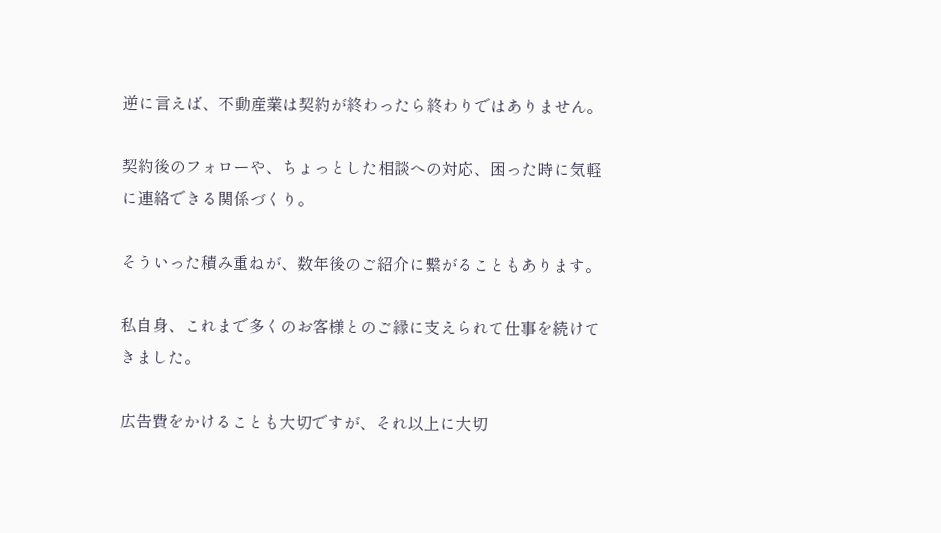逆に言えば、不動産業は契約が終わったら終わりではありません。

契約後のフォローや、ちょっとした相談への対応、困った時に気軽に連絡できる関係づくり。

そういった積み重ねが、数年後のご紹介に繋がることもあります。

私自身、これまで多くのお客様とのご縁に支えられて仕事を続けてきました。

広告費をかけることも大切ですが、それ以上に大切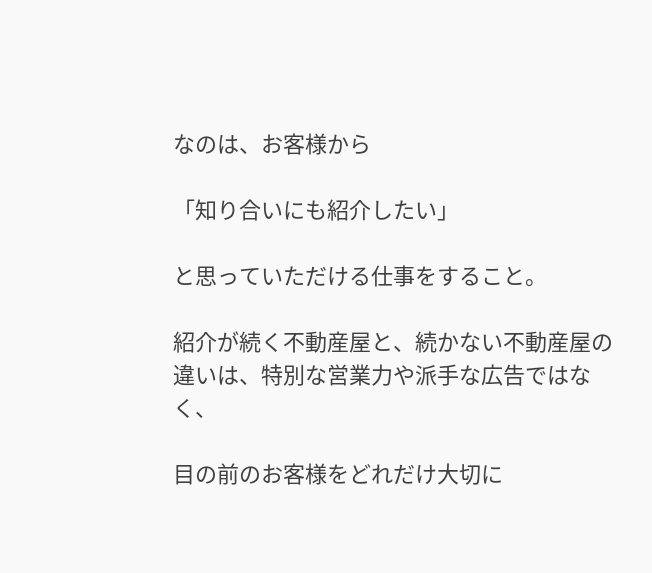なのは、お客様から

「知り合いにも紹介したい」

と思っていただける仕事をすること。

紹介が続く不動産屋と、続かない不動産屋の違いは、特別な営業力や派手な広告ではなく、

目の前のお客様をどれだけ大切に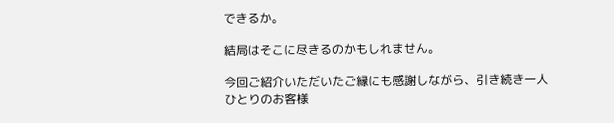できるか。

結局はそこに尽きるのかもしれません。

今回ご紹介いただいたご縁にも感謝しながら、引き続き一人ひとりのお客様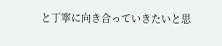と丁寧に向き合っていきたいと思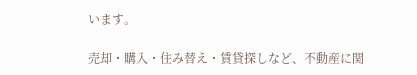います。

売却・購入・住み替え・賃貸探しなど、不動産に関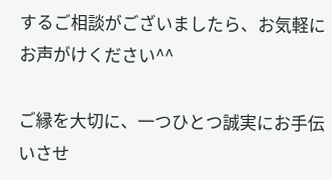するご相談がございましたら、お気軽にお声がけください^^

ご縁を大切に、一つひとつ誠実にお手伝いさせ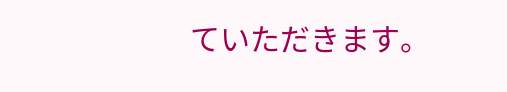ていただきます。